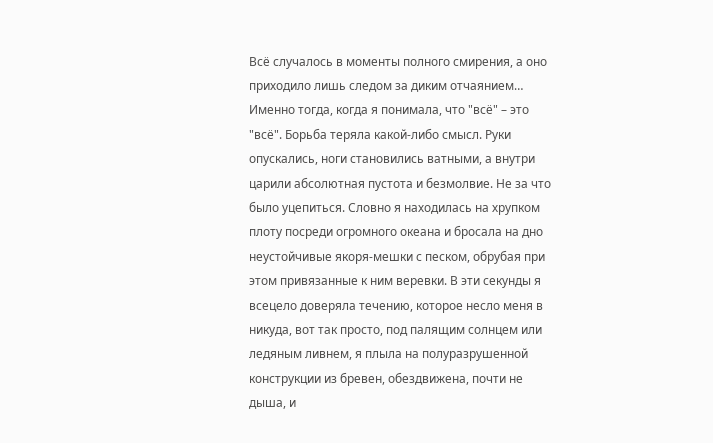Всё случалось в моменты полного смирения, а оно приходило лишь следом за диким отчаянием… Именно тогда, когда я понимала, что "всё" – это "всё". Борьба теряла какой-либо смысл. Руки опускались, ноги становились ватными, а внутри царили абсолютная пустота и безмолвие. Не за что было уцепиться. Словно я находилась на хрупком плоту посреди огромного океана и бросала на дно неустойчивые якоря-мешки с песком, обрубая при этом привязанные к ним веревки. В эти секунды я всецело доверяла течению, которое несло меня в никуда, вот так просто, под палящим солнцем или ледяным ливнем, я плыла на полуразрушенной конструкции из бревен, обездвижена, почти не дыша, и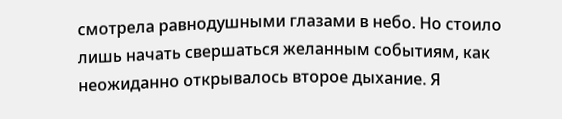смотрела равнодушными глазами в небо. Но стоило лишь начать свершаться желанным событиям, как неожиданно открывалось второе дыхание. Я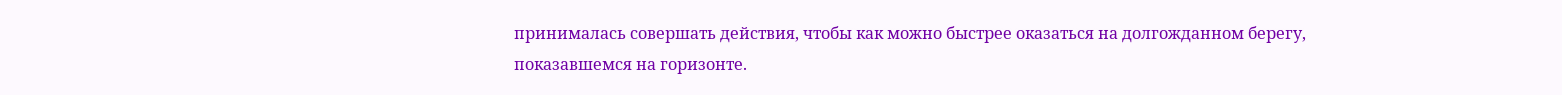принималась совершать действия, чтобы как можно быстрее оказаться на долгожданном берегу, показавшемся на горизонте.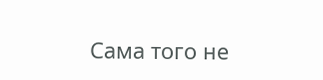Сама того не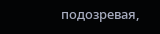подозревая,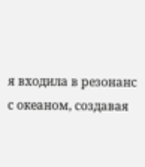я входила в резонанс с океаном, создавая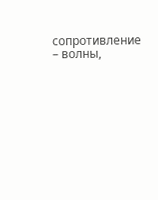сопротивление – волны,